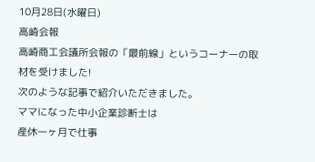10月28日(水曜日)
高崎会報
高崎商工会議所会報の「最前線」というコーナーの取材を受けました!
次のような記事で紹介いただきました。
ママになった中小企業診断士は
産休一ヶ月で仕事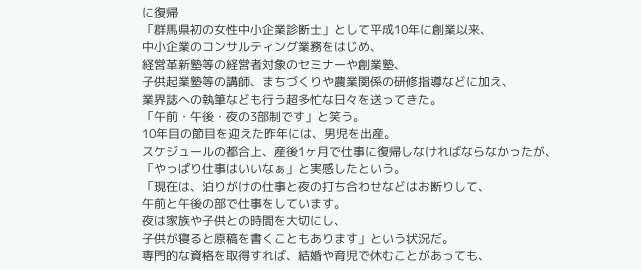に復帰
「群馬県初の女性中小企業診断士」として平成10年に創業以来、
中小企業のコンサルティング業務をはじめ、
経営革新塾等の経営者対象のセミナーや創業塾、
子供起業塾等の講師、まちづくりや農業関係の研修指導などに加え、
業界誌への執筆なども行う超多忙な日々を送ってきた。
「午前・午後・夜の3部制です」と笑う。
10年目の節目を迎えた昨年には、男児を出産。
スケジュールの都合上、産後1ヶ月で仕事に復帰しなければならなかったが、
「やっぱり仕事はいいなぁ」と実感したという。
「現在は、泊りがけの仕事と夜の打ち合わせなどはお断りして、
午前と午後の部で仕事をしています。
夜は家族や子供との時間を大切にし、
子供が寝ると原稿を書くこともあります」という状況だ。
専門的な資格を取得すれば、結婚や育児で休むことがあっても、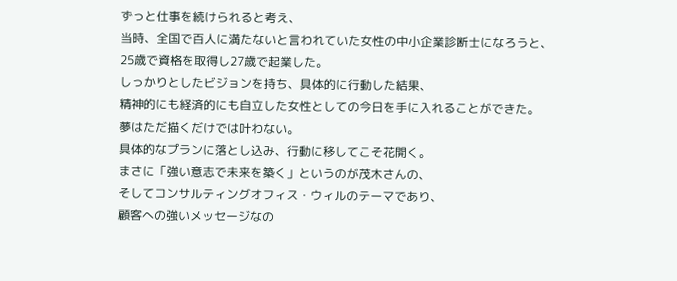ずっと仕事を続けられると考え、
当時、全国で百人に満たないと言われていた女性の中小企業診断士になろうと、
25歳で資格を取得し27歳で起業した。
しっかりとしたビジョンを持ち、具体的に行動した結果、
精神的にも経済的にも自立した女性としての今日を手に入れることができた。
夢はただ描くだけでは叶わない。
具体的なプランに落とし込み、行動に移してこそ花開く。
まさに「強い意志で未来を築く」というのが茂木さんの、
そしてコンサルティングオフィス・ウィルのテーマであり、
顧客への強いメッセージなの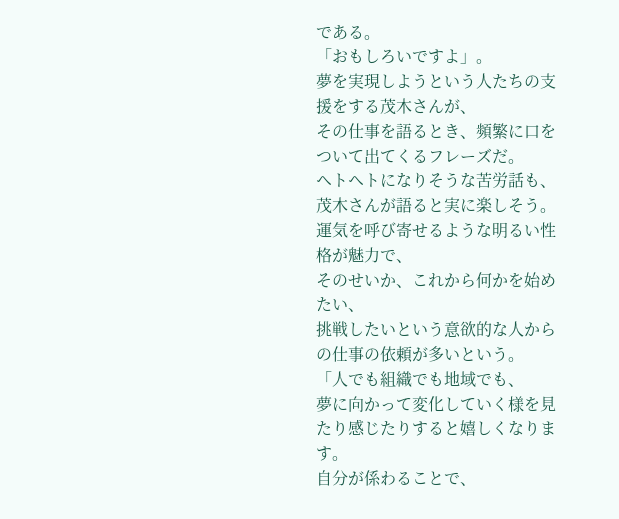である。
「おもしろいですよ」。
夢を実現しようという人たちの支援をする茂木さんが、
その仕事を語るとき、頻繁に口をついて出てくるフレーズだ。
ヘトヘトになりそうな苦労話も、茂木さんが語ると実に楽しそう。
運気を呼び寄せるような明るい性格が魅力で、
そのせいか、これから何かを始めたい、
挑戦したいという意欲的な人からの仕事の依頼が多いという。
「人でも組織でも地域でも、
夢に向かって変化していく様を見たり感じたりすると嬉しくなります。
自分が係わることで、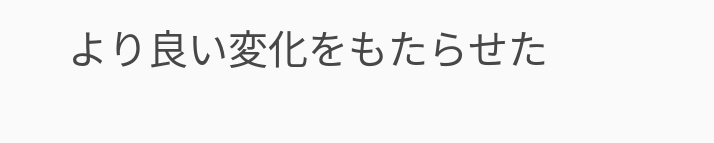より良い変化をもたらせた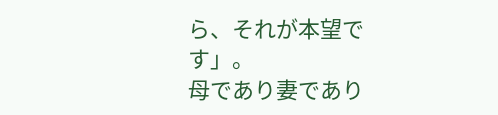ら、それが本望です」。
母であり妻であり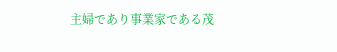主婦であり事業家である茂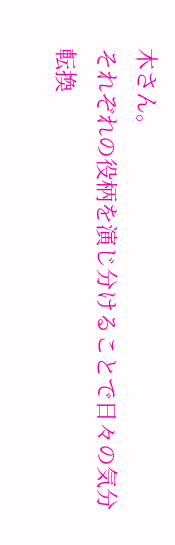木さん。
それぞれの役柄を演じ分けることで日々の気分転換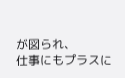が図られ、
仕事にもプラスに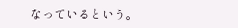なっているという。